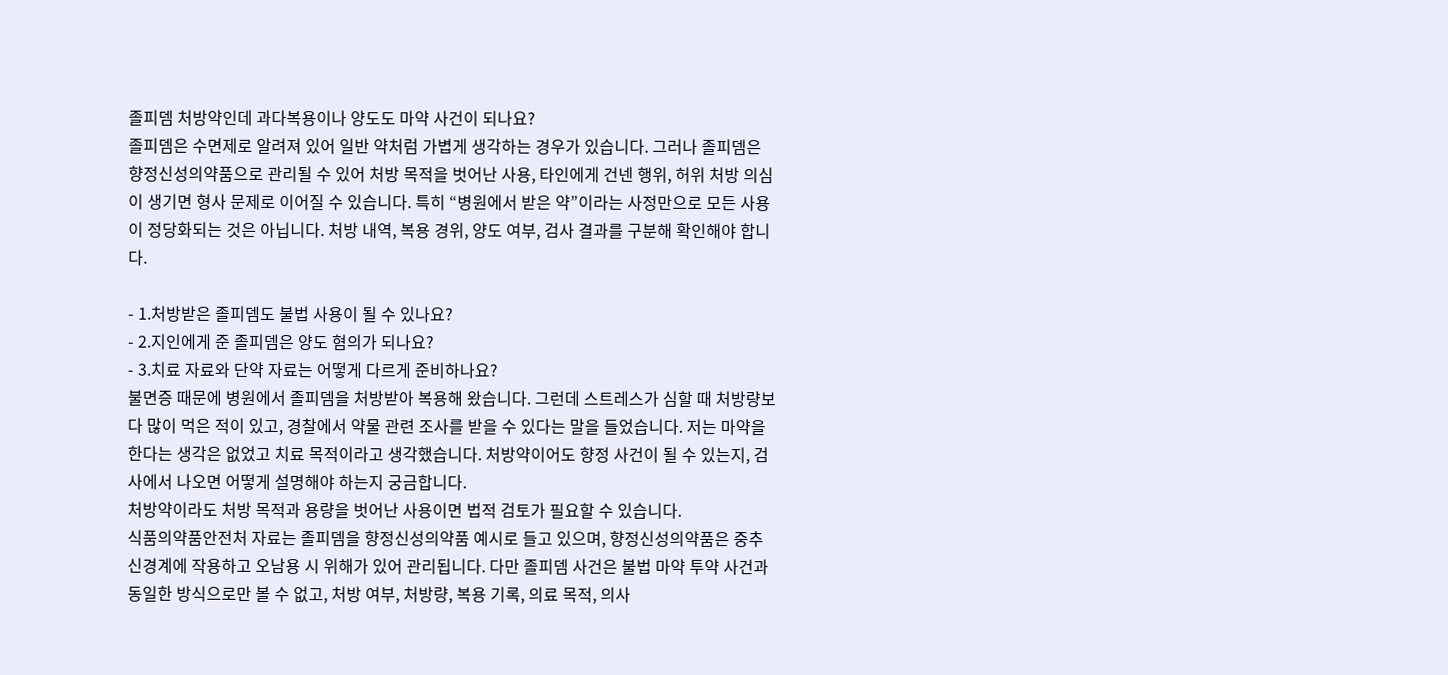졸피뎀 처방약인데 과다복용이나 양도도 마약 사건이 되나요?
졸피뎀은 수면제로 알려져 있어 일반 약처럼 가볍게 생각하는 경우가 있습니다. 그러나 졸피뎀은 향정신성의약품으로 관리될 수 있어 처방 목적을 벗어난 사용, 타인에게 건넨 행위, 허위 처방 의심이 생기면 형사 문제로 이어질 수 있습니다. 특히 “병원에서 받은 약”이라는 사정만으로 모든 사용이 정당화되는 것은 아닙니다. 처방 내역, 복용 경위, 양도 여부, 검사 결과를 구분해 확인해야 합니다.

- 1.처방받은 졸피뎀도 불법 사용이 될 수 있나요?
- 2.지인에게 준 졸피뎀은 양도 혐의가 되나요?
- 3.치료 자료와 단약 자료는 어떻게 다르게 준비하나요?
불면증 때문에 병원에서 졸피뎀을 처방받아 복용해 왔습니다. 그런데 스트레스가 심할 때 처방량보다 많이 먹은 적이 있고, 경찰에서 약물 관련 조사를 받을 수 있다는 말을 들었습니다. 저는 마약을 한다는 생각은 없었고 치료 목적이라고 생각했습니다. 처방약이어도 향정 사건이 될 수 있는지, 검사에서 나오면 어떻게 설명해야 하는지 궁금합니다.
처방약이라도 처방 목적과 용량을 벗어난 사용이면 법적 검토가 필요할 수 있습니다.
식품의약품안전처 자료는 졸피뎀을 향정신성의약품 예시로 들고 있으며, 향정신성의약품은 중추신경계에 작용하고 오남용 시 위해가 있어 관리됩니다. 다만 졸피뎀 사건은 불법 마약 투약 사건과 동일한 방식으로만 볼 수 없고, 처방 여부, 처방량, 복용 기록, 의료 목적, 의사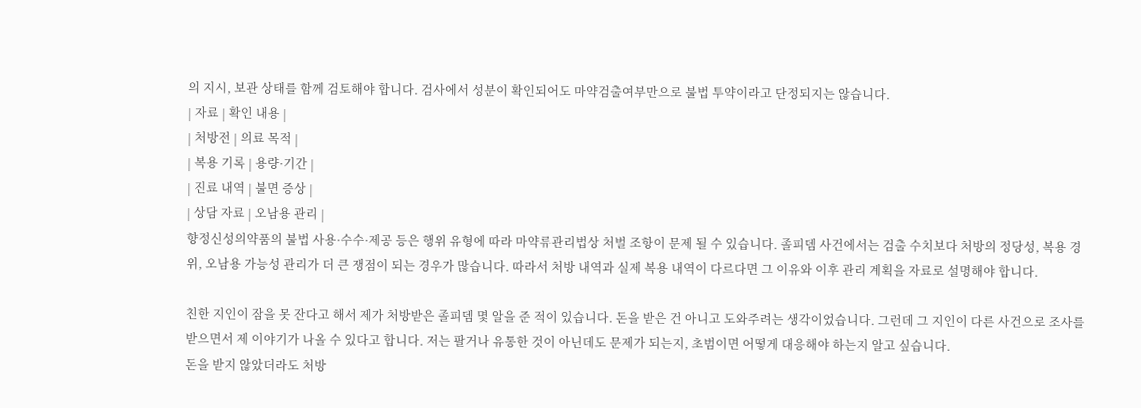의 지시, 보관 상태를 함께 검토해야 합니다. 검사에서 성분이 확인되어도 마약검출여부만으로 불법 투약이라고 단정되지는 않습니다.
| 자료 | 확인 내용 |
| 처방전 | 의료 목적 |
| 복용 기록 | 용량·기간 |
| 진료 내역 | 불면 증상 |
| 상담 자료 | 오남용 관리 |
향정신성의약품의 불법 사용·수수·제공 등은 행위 유형에 따라 마약류관리법상 처벌 조항이 문제 될 수 있습니다. 졸피뎀 사건에서는 검출 수치보다 처방의 정당성, 복용 경위, 오남용 가능성 관리가 더 큰 쟁점이 되는 경우가 많습니다. 따라서 처방 내역과 실제 복용 내역이 다르다면 그 이유와 이후 관리 계획을 자료로 설명해야 합니다.

친한 지인이 잠을 못 잔다고 해서 제가 처방받은 졸피뎀 몇 알을 준 적이 있습니다. 돈을 받은 건 아니고 도와주려는 생각이었습니다. 그런데 그 지인이 다른 사건으로 조사를 받으면서 제 이야기가 나올 수 있다고 합니다. 저는 팔거나 유통한 것이 아닌데도 문제가 되는지, 초범이면 어떻게 대응해야 하는지 알고 싶습니다.
돈을 받지 않았더라도 처방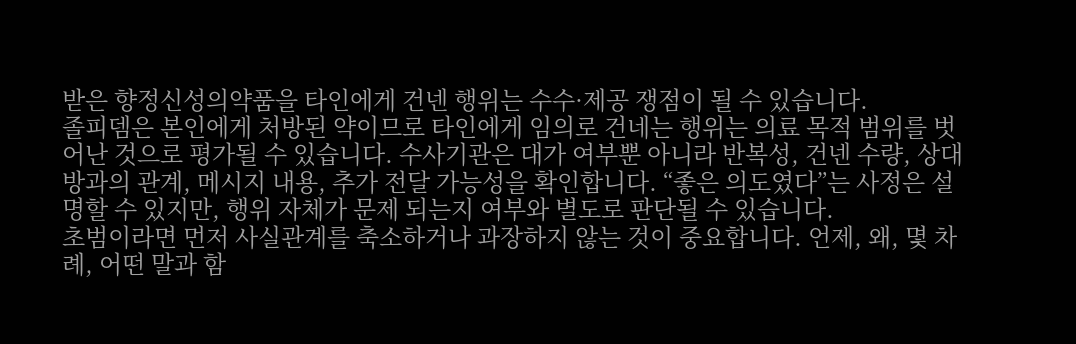받은 향정신성의약품을 타인에게 건넨 행위는 수수·제공 쟁점이 될 수 있습니다.
졸피뎀은 본인에게 처방된 약이므로 타인에게 임의로 건네는 행위는 의료 목적 범위를 벗어난 것으로 평가될 수 있습니다. 수사기관은 대가 여부뿐 아니라 반복성, 건넨 수량, 상대방과의 관계, 메시지 내용, 추가 전달 가능성을 확인합니다. “좋은 의도였다”는 사정은 설명할 수 있지만, 행위 자체가 문제 되는지 여부와 별도로 판단될 수 있습니다.
초범이라면 먼저 사실관계를 축소하거나 과장하지 않는 것이 중요합니다. 언제, 왜, 몇 차례, 어떤 말과 함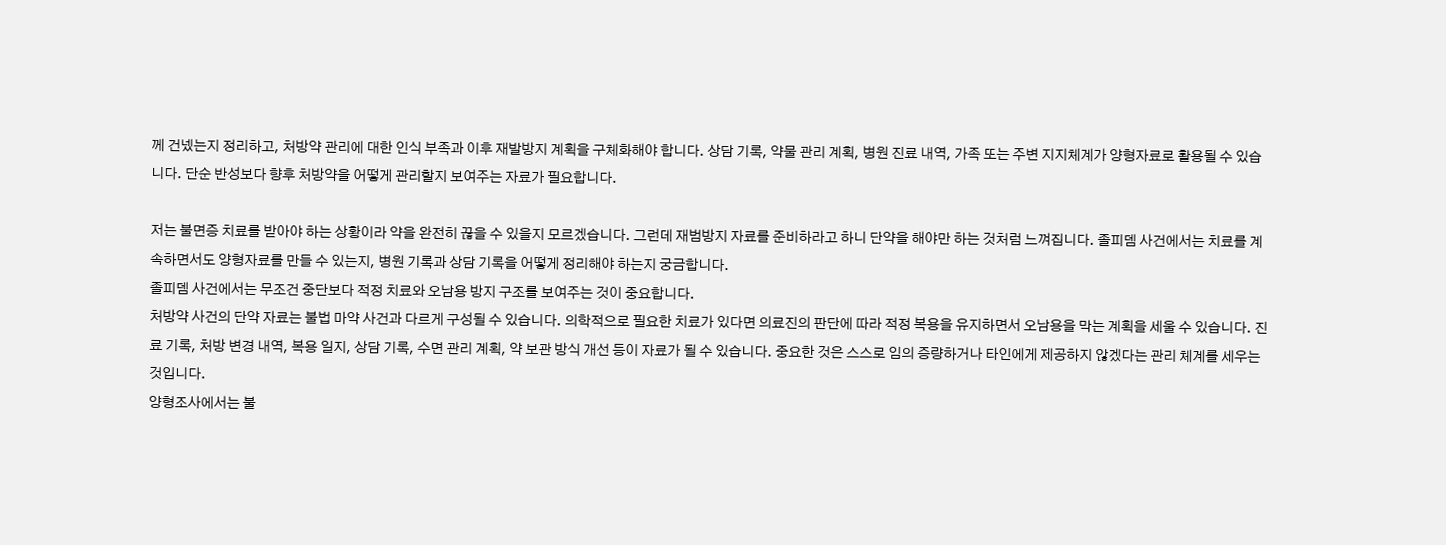께 건넸는지 정리하고, 처방약 관리에 대한 인식 부족과 이후 재발방지 계획을 구체화해야 합니다. 상담 기록, 약물 관리 계획, 병원 진료 내역, 가족 또는 주변 지지체계가 양형자료로 활용될 수 있습니다. 단순 반성보다 향후 처방약을 어떻게 관리할지 보여주는 자료가 필요합니다.

저는 불면증 치료를 받아야 하는 상황이라 약을 완전히 끊을 수 있을지 모르겠습니다. 그런데 재범방지 자료를 준비하라고 하니 단약을 해야만 하는 것처럼 느껴집니다. 졸피뎀 사건에서는 치료를 계속하면서도 양형자료를 만들 수 있는지, 병원 기록과 상담 기록을 어떻게 정리해야 하는지 궁금합니다.
졸피뎀 사건에서는 무조건 중단보다 적정 치료와 오남용 방지 구조를 보여주는 것이 중요합니다.
처방약 사건의 단약 자료는 불법 마약 사건과 다르게 구성될 수 있습니다. 의학적으로 필요한 치료가 있다면 의료진의 판단에 따라 적정 복용을 유지하면서 오남용을 막는 계획을 세울 수 있습니다. 진료 기록, 처방 변경 내역, 복용 일지, 상담 기록, 수면 관리 계획, 약 보관 방식 개선 등이 자료가 될 수 있습니다. 중요한 것은 스스로 임의 증량하거나 타인에게 제공하지 않겠다는 관리 체계를 세우는 것입니다.
양형조사에서는 불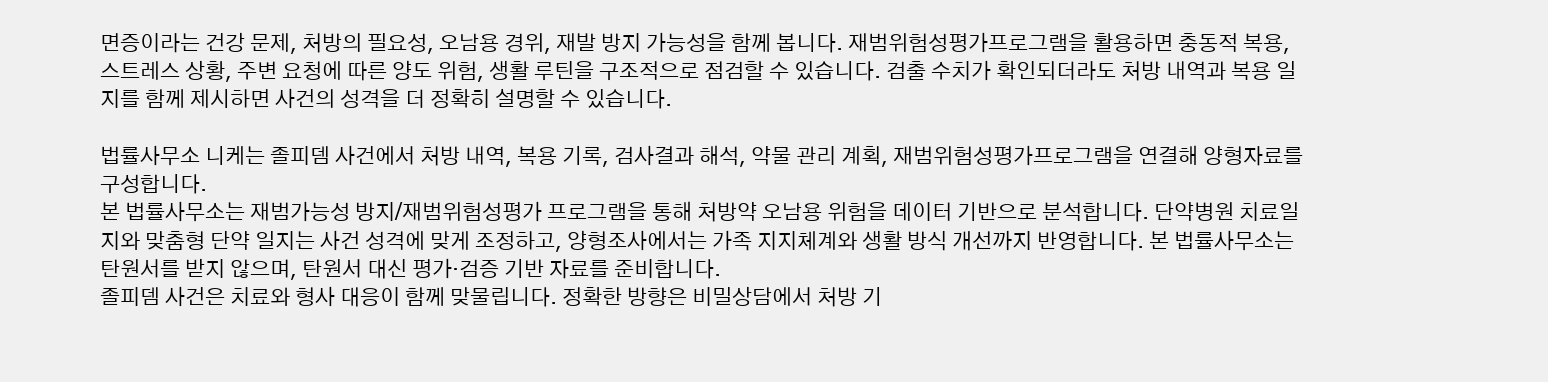면증이라는 건강 문제, 처방의 필요성, 오남용 경위, 재발 방지 가능성을 함께 봅니다. 재범위험성평가프로그램을 활용하면 충동적 복용, 스트레스 상황, 주변 요청에 따른 양도 위험, 생활 루틴을 구조적으로 점검할 수 있습니다. 검출 수치가 확인되더라도 처방 내역과 복용 일지를 함께 제시하면 사건의 성격을 더 정확히 설명할 수 있습니다.

법률사무소 니케는 졸피뎀 사건에서 처방 내역, 복용 기록, 검사결과 해석, 약물 관리 계획, 재범위험성평가프로그램을 연결해 양형자료를 구성합니다.
본 법률사무소는 재범가능성 방지/재범위험성평가 프로그램을 통해 처방약 오남용 위험을 데이터 기반으로 분석합니다. 단약병원 치료일지와 맞춤형 단약 일지는 사건 성격에 맞게 조정하고, 양형조사에서는 가족 지지체계와 생활 방식 개선까지 반영합니다. 본 법률사무소는 탄원서를 받지 않으며, 탄원서 대신 평가·검증 기반 자료를 준비합니다.
졸피뎀 사건은 치료와 형사 대응이 함께 맞물립니다. 정확한 방향은 비밀상담에서 처방 기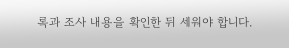록과 조사 내용을 확인한 뒤 세워야 합니다.